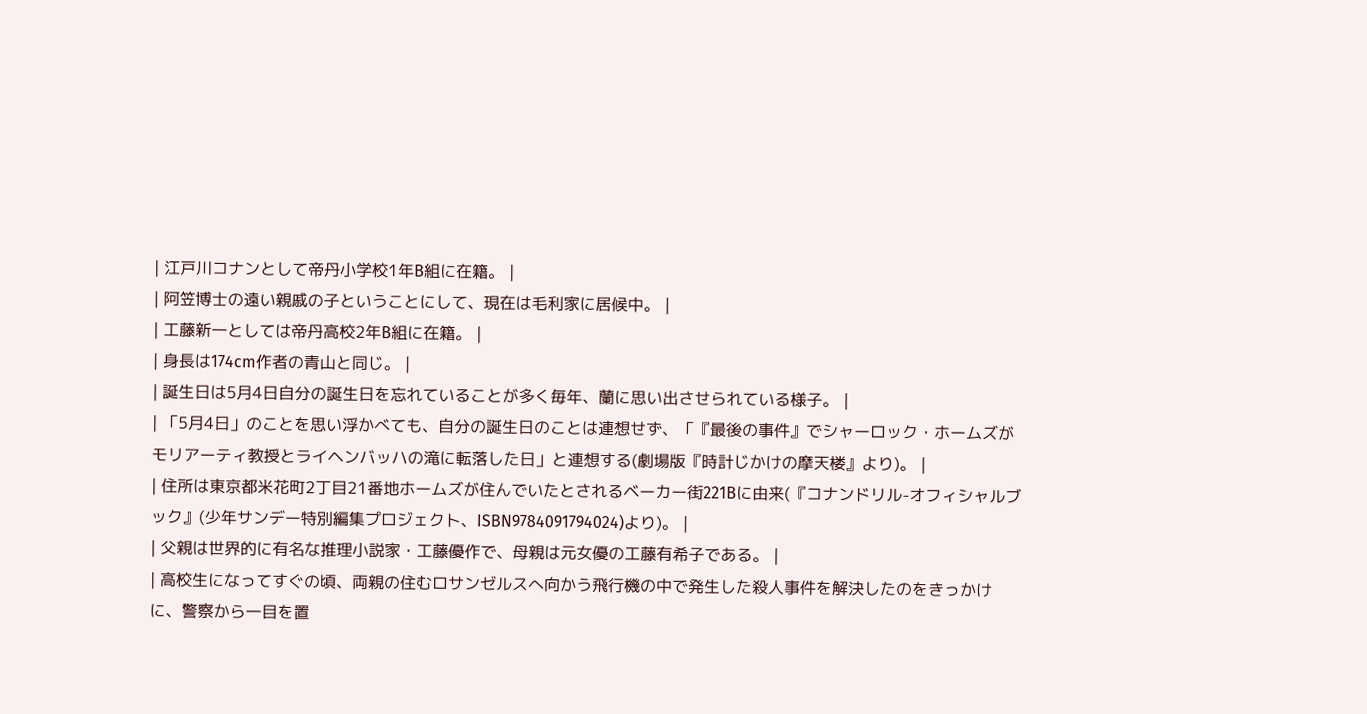| 江戸川コナンとして帝丹小学校1年B組に在籍。 |
| 阿笠博士の遠い親戚の子ということにして、現在は毛利家に居候中。 |
| 工藤新一としては帝丹高校2年B組に在籍。 |
| 身長は174cm作者の青山と同じ。 |
| 誕生日は5月4日自分の誕生日を忘れていることが多く毎年、蘭に思い出させられている様子。 |
| 「5月4日」のことを思い浮かべても、自分の誕生日のことは連想せず、「『最後の事件』でシャーロック・ホームズがモリアーティ教授とライヘンバッハの滝に転落した日」と連想する(劇場版『時計じかけの摩天楼』より)。 |
| 住所は東京都米花町2丁目21番地ホームズが住んでいたとされるベーカー街221Bに由来(『コナンドリル-オフィシャルブック』(少年サンデー特別編集プロジェクト、ISBN9784091794024)より)。 |
| 父親は世界的に有名な推理小説家・工藤優作で、母親は元女優の工藤有希子である。 |
| 高校生になってすぐの頃、両親の住むロサンゼルスへ向かう飛行機の中で発生した殺人事件を解決したのをきっかけに、警察から一目を置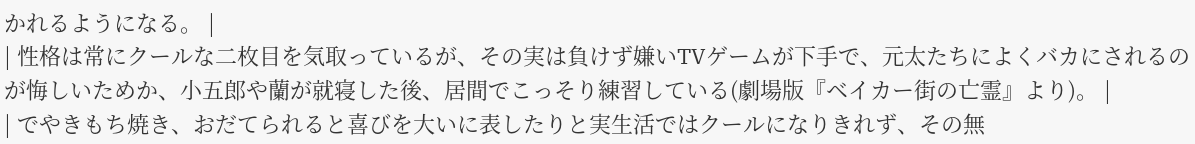かれるようになる。 |
| 性格は常にクールな二枚目を気取っているが、その実は負けず嫌いTVゲームが下手で、元太たちによくバカにされるのが悔しいためか、小五郎や蘭が就寝した後、居間でこっそり練習している(劇場版『ベイカー街の亡霊』より)。 |
| でやきもち焼き、おだてられると喜びを大いに表したりと実生活ではクールになりきれず、その無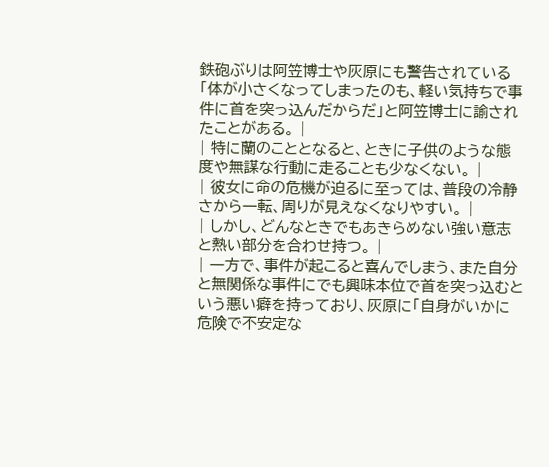鉄砲ぶりは阿笠博士や灰原にも警告されている「体が小さくなってしまったのも、軽い気持ちで事件に首を突っ込んだからだ」と阿笠博士に諭されたことがある。 |
| 特に蘭のこととなると、ときに子供のような態度や無謀な行動に走ることも少なくない。 |
| 彼女に命の危機が迫るに至っては、普段の冷静さから一転、周りが見えなくなりやすい。 |
| しかし、どんなときでもあきらめない強い意志と熱い部分を合わせ持つ。 |
| 一方で、事件が起こると喜んでしまう、また自分と無関係な事件にでも興味本位で首を突っ込むという悪い癖を持っており、灰原に「自身がいかに危険で不安定な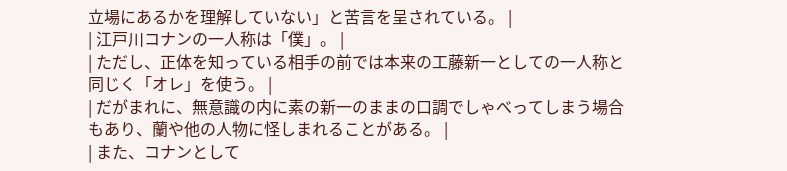立場にあるかを理解していない」と苦言を呈されている。 |
| 江戸川コナンの一人称は「僕」。 |
| ただし、正体を知っている相手の前では本来の工藤新一としての一人称と同じく「オレ」を使う。 |
| だがまれに、無意識の内に素の新一のままの口調でしゃべってしまう場合もあり、蘭や他の人物に怪しまれることがある。 |
| また、コナンとして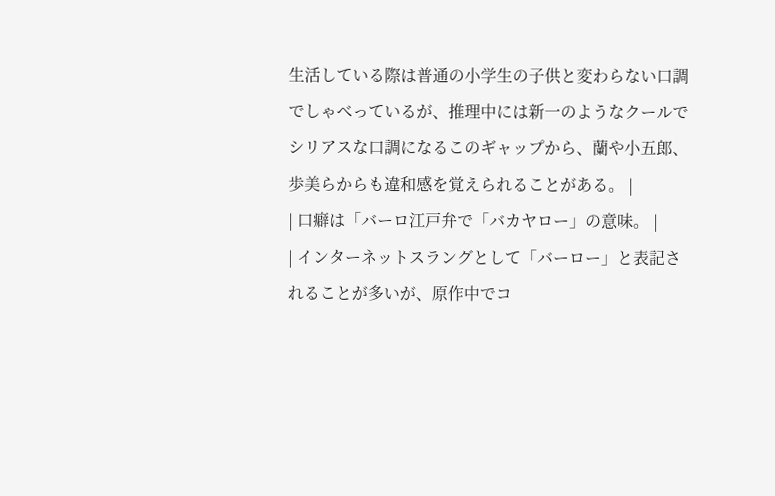生活している際は普通の小学生の子供と変わらない口調でしゃべっているが、推理中には新一のようなクールでシリアスな口調になるこのギャップから、蘭や小五郎、歩美らからも違和感を覚えられることがある。 |
| 口癖は「バーロ江戸弁で「バカヤロー」の意味。 |
| インターネットスラングとして「バーロー」と表記されることが多いが、原作中でコ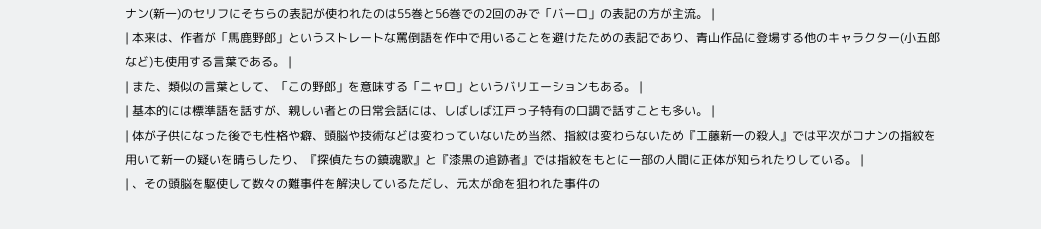ナン(新一)のセリフにそちらの表記が使われたのは55巻と56巻での2回のみで「バーロ」の表記の方が主流。 |
| 本来は、作者が「馬鹿野郎」というストレートな罵倒語を作中で用いることを避けたための表記であり、青山作品に登場する他のキャラクター(小五郎など)も使用する言葉である。 |
| また、類似の言葉として、「この野郎」を意味する「ニャロ」というバリエーションもある。 |
| 基本的には標準語を話すが、親しい者との日常会話には、しばしば江戸っ子特有の口調で話すことも多い。 |
| 体が子供になった後でも性格や癖、頭脳や技術などは変わっていないため当然、指紋は変わらないため『工藤新一の殺人』では平次がコナンの指紋を用いて新一の疑いを晴らしたり、『探偵たちの鎮魂歌』と『漆黒の追跡者』では指紋をもとに一部の人間に正体が知られたりしている。 |
| 、その頭脳を駆使して数々の難事件を解決しているただし、元太が命を狙われた事件の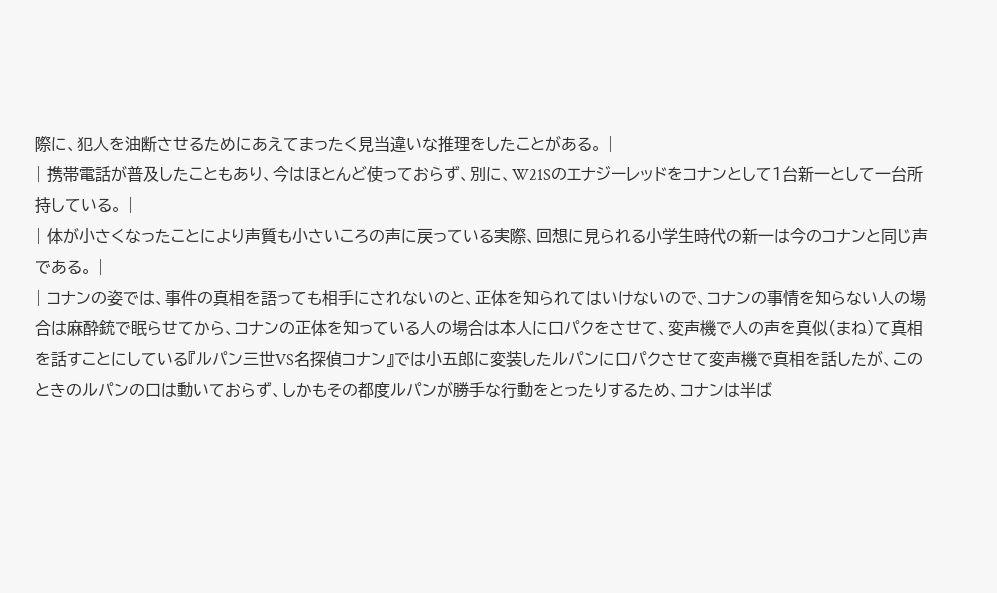際に、犯人を油断させるためにあえてまったく見当違いな推理をしたことがある。 |
| 携帯電話が普及したこともあり、今はほとんど使っておらず、別に、W21Sのエナジーレッドをコナンとして1台新一として一台所持している。 |
| 体が小さくなったことにより声質も小さいころの声に戻っている実際、回想に見られる小学生時代の新一は今のコナンと同じ声である。 |
| コナンの姿では、事件の真相を語っても相手にされないのと、正体を知られてはいけないので、コナンの事情を知らない人の場合は麻酔銃で眠らせてから、コナンの正体を知っている人の場合は本人に口パクをさせて、変声機で人の声を真似(まね)て真相を話すことにしている『ルパン三世VS名探偵コナン』では小五郎に変装したルパンに口パクさせて変声機で真相を話したが、このときのルパンの口は動いておらず、しかもその都度ルパンが勝手な行動をとったりするため、コナンは半ば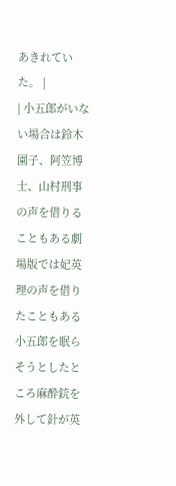あきれていた。 |
| 小五郎がいない場合は鈴木園子、阿笠博士、山村刑事の声を借りることもある劇場版では妃英理の声を借りたこともある小五郎を眠らそうとしたところ麻酔銃を外して針が英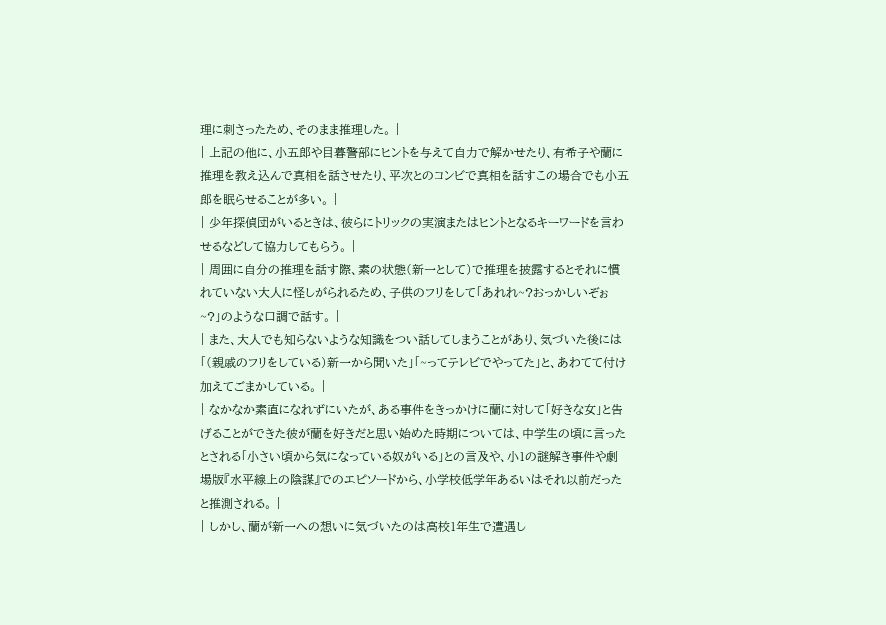理に刺さったため、そのまま推理した。 |
| 上記の他に、小五郎や目暮警部にヒントを与えて自力で解かせたり、有希子や蘭に推理を教え込んで真相を話させたり、平次とのコンビで真相を話すこの場合でも小五郎を眠らせることが多い。 |
| 少年探偵団がいるときは、彼らにトリックの実演またはヒントとなるキーワードを言わせるなどして協力してもらう。 |
| 周囲に自分の推理を話す際、素の状態(新一として)で推理を披露するとそれに慣れていない大人に怪しがられるため、子供のフリをして「あれれ~?おっかしいぞぉ~?」のような口調で話す。 |
| また、大人でも知らないような知識をつい話してしまうことがあり、気づいた後には「(親戚のフリをしている)新一から聞いた」「~ってテレビでやってた」と、あわてて付け加えてごまかしている。 |
| なかなか素直になれずにいたが、ある事件をきっかけに蘭に対して「好きな女」と告げることができた彼が蘭を好きだと思い始めた時期については、中学生の頃に言ったとされる「小さい頃から気になっている奴がいる」との言及や、小1の謎解き事件や劇場版『水平線上の陰謀』でのエピソードから、小学校低学年あるいはそれ以前だったと推測される。 |
| しかし、蘭が新一への想いに気づいたのは高校1年生で遭遇し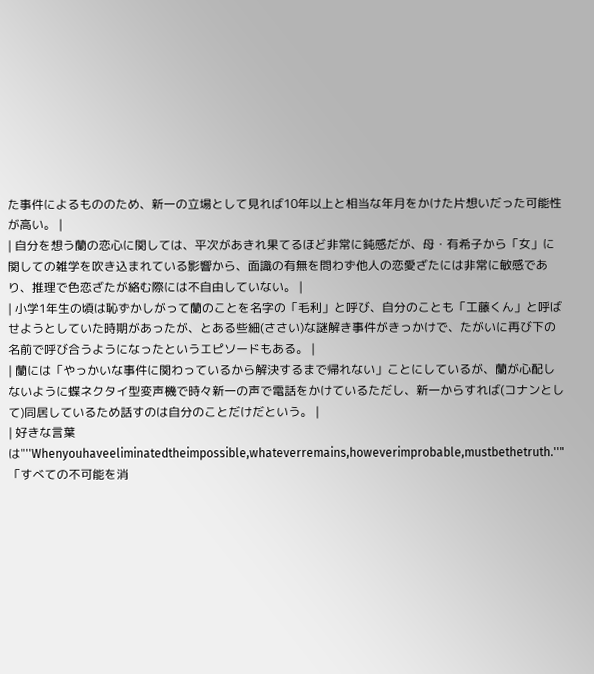た事件によるもののため、新一の立場として見れば10年以上と相当な年月をかけた片想いだった可能性が高い。 |
| 自分を想う蘭の恋心に関しては、平次があきれ果てるほど非常に鈍感だが、母・有希子から「女」に関しての雑学を吹き込まれている影響から、面識の有無を問わず他人の恋愛ざたには非常に敏感であり、推理で色恋ざたが絡む際には不自由していない。 |
| 小学1年生の頃は恥ずかしがって蘭のことを名字の「毛利」と呼び、自分のことも「工藤くん」と呼ばせようとしていた時期があったが、とある些細(ささい)な謎解き事件がきっかけで、たがいに再び下の名前で呼び合うようになったというエピソードもある。 |
| 蘭には「やっかいな事件に関わっているから解決するまで帰れない」ことにしているが、蘭が心配しないように蝶ネクタイ型変声機で時々新一の声で電話をかけているただし、新一からすれば(コナンとして)同居しているため話すのは自分のことだけだという。 |
| 好きな言葉は"''Whenyouhaveeliminatedtheimpossible,whateverremains,howeverimprobable,mustbethetruth.''"「すべての不可能を消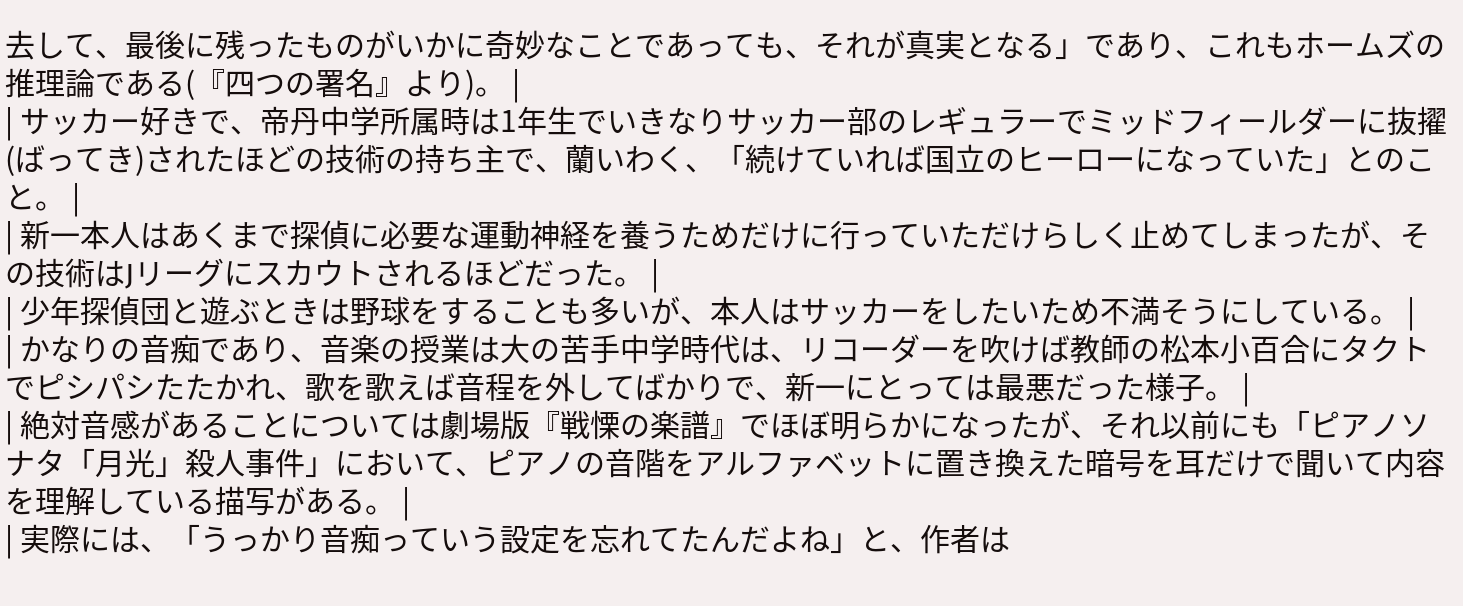去して、最後に残ったものがいかに奇妙なことであっても、それが真実となる」であり、これもホームズの推理論である(『四つの署名』より)。 |
| サッカー好きで、帝丹中学所属時は1年生でいきなりサッカー部のレギュラーでミッドフィールダーに抜擢(ばってき)されたほどの技術の持ち主で、蘭いわく、「続けていれば国立のヒーローになっていた」とのこと。 |
| 新一本人はあくまで探偵に必要な運動神経を養うためだけに行っていただけらしく止めてしまったが、その技術はJリーグにスカウトされるほどだった。 |
| 少年探偵団と遊ぶときは野球をすることも多いが、本人はサッカーをしたいため不満そうにしている。 |
| かなりの音痴であり、音楽の授業は大の苦手中学時代は、リコーダーを吹けば教師の松本小百合にタクトでピシパシたたかれ、歌を歌えば音程を外してばかりで、新一にとっては最悪だった様子。 |
| 絶対音感があることについては劇場版『戦慄の楽譜』でほぼ明らかになったが、それ以前にも「ピアノソナタ「月光」殺人事件」において、ピアノの音階をアルファベットに置き換えた暗号を耳だけで聞いて内容を理解している描写がある。 |
| 実際には、「うっかり音痴っていう設定を忘れてたんだよね」と、作者は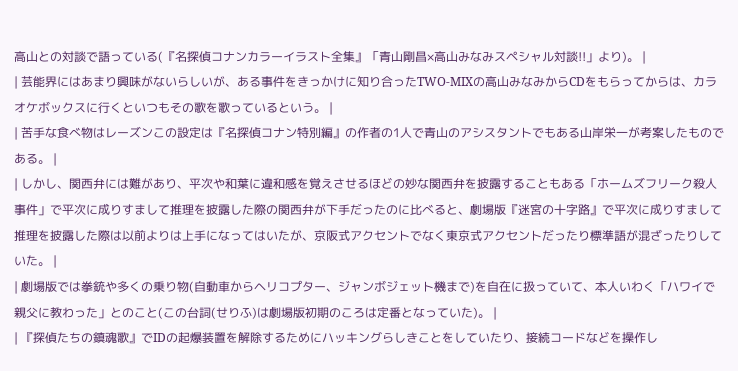高山との対談で語っている(『名探偵コナンカラーイラスト全集』「青山剛昌×高山みなみスペシャル対談!!」より)。 |
| 芸能界にはあまり興味がないらしいが、ある事件をきっかけに知り合ったTWO-MIXの高山みなみからCDをもらってからは、カラオケボックスに行くといつもその歌を歌っているという。 |
| 苦手な食べ物はレーズンこの設定は『名探偵コナン特別編』の作者の1人で青山のアシスタントでもある山岸栄一が考案したものである。 |
| しかし、関西弁には難があり、平次や和葉に違和感を覚えさせるほどの妙な関西弁を披露することもある「ホームズフリーク殺人事件」で平次に成りすまして推理を披露した際の関西弁が下手だったのに比べると、劇場版『迷宮の十字路』で平次に成りすまして推理を披露した際は以前よりは上手になってはいたが、京阪式アクセントでなく東京式アクセントだったり標準語が混ざったりしていた。 |
| 劇場版では拳銃や多くの乗り物(自動車からヘリコプター、ジャンボジェット機まで)を自在に扱っていて、本人いわく「ハワイで親父に教わった」とのこと(この台詞(せりふ)は劇場版初期のころは定番となっていた)。 |
| 『探偵たちの鎮魂歌』でIDの起爆装置を解除するためにハッキングらしきことをしていたり、接続コードなどを操作し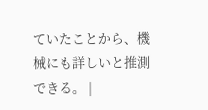ていたことから、機械にも詳しいと推測できる。 |